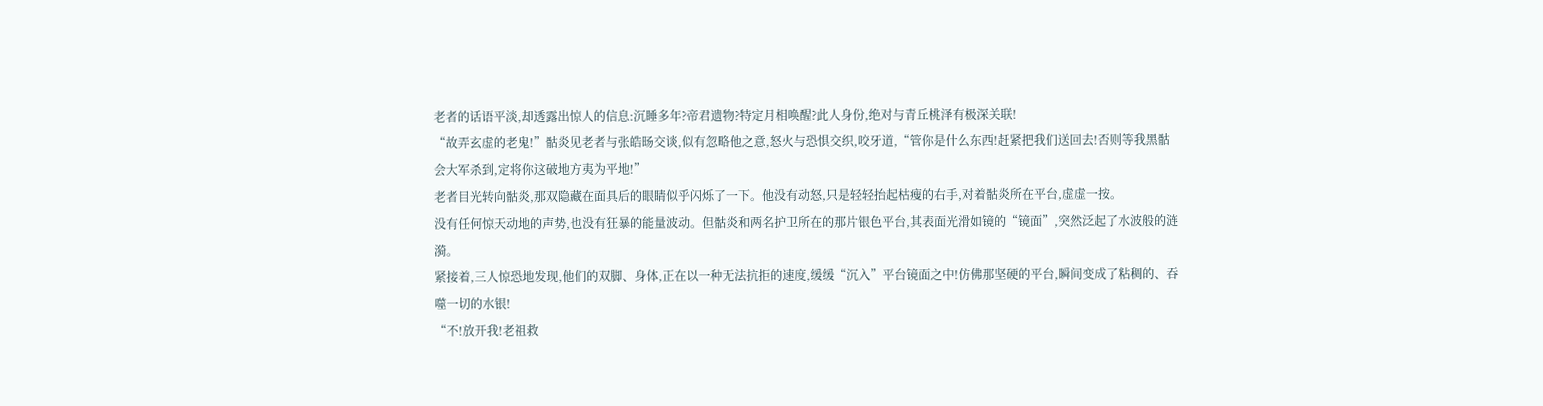老者的话语平淡,却透露出惊人的信息:沉睡多年?帝君遗物?特定月相唤醒?此人身份,绝对与青丘桃泽有极深关联!
“故弄玄虚的老鬼!”骷炎见老者与张皓旸交谈,似有忽略他之意,怒火与恐惧交织,咬牙道,“管你是什么东西!赶紧把我们送回去!否则等我黑骷会大军杀到,定将你这破地方夷为平地!”
老者目光转向骷炎,那双隐藏在面具后的眼睛似乎闪烁了一下。他没有动怒,只是轻轻抬起枯瘦的右手,对着骷炎所在平台,虚虚一按。
没有任何惊天动地的声势,也没有狂暴的能量波动。但骷炎和两名护卫所在的那片银色平台,其表面光滑如镜的“镜面”,突然泛起了水波般的涟漪。
紧接着,三人惊恐地发现,他们的双脚、身体,正在以一种无法抗拒的速度,缓缓“沉入”平台镜面之中!仿佛那坚硬的平台,瞬间变成了粘稠的、吞噬一切的水银!
“不!放开我!老祖救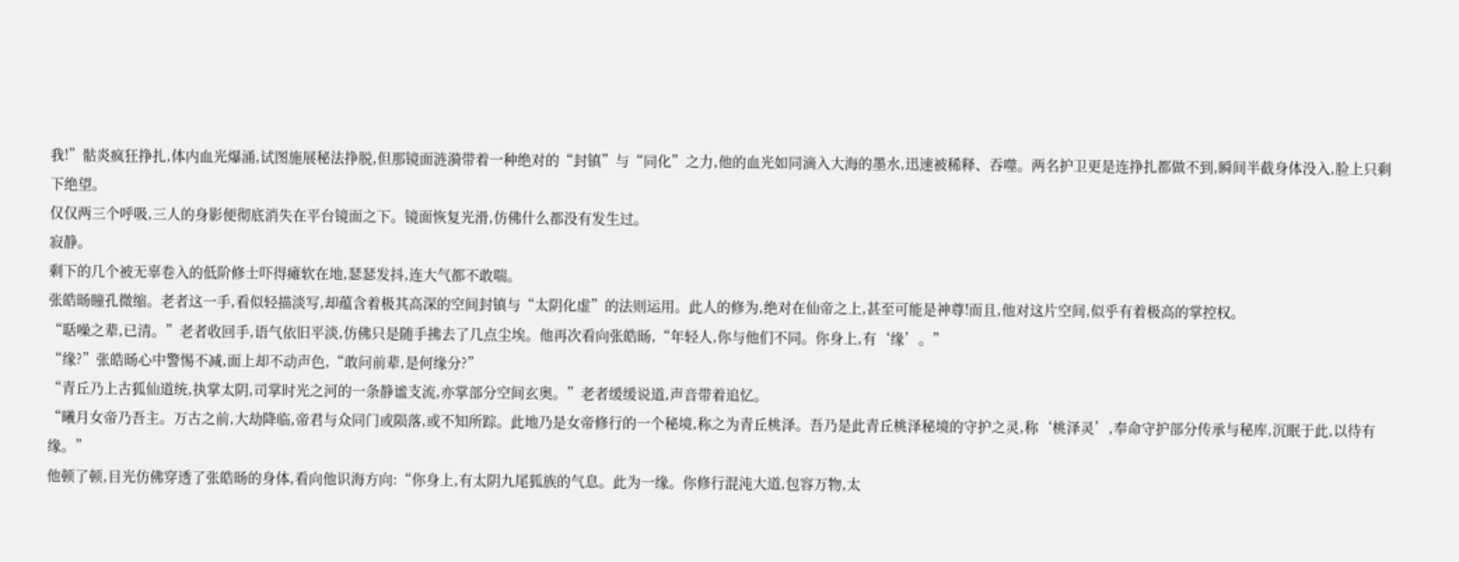我!”骷炎疯狂挣扎,体内血光爆涌,试图施展秘法挣脱,但那镜面涟漪带着一种绝对的“封镇”与“同化”之力,他的血光如同滴入大海的墨水,迅速被稀释、吞噬。两名护卫更是连挣扎都做不到,瞬间半截身体没入,脸上只剩下绝望。
仅仅两三个呼吸,三人的身影便彻底消失在平台镜面之下。镜面恢复光滑,仿佛什么都没有发生过。
寂静。
剩下的几个被无辜卷入的低阶修士吓得瘫软在地,瑟瑟发抖,连大气都不敢喘。
张皓旸瞳孔微缩。老者这一手,看似轻描淡写,却蕴含着极其高深的空间封镇与“太阴化虚”的法则运用。此人的修为,绝对在仙帝之上,甚至可能是神尊!而且,他对这片空间,似乎有着极高的掌控权。
“聒噪之辈,已清。”老者收回手,语气依旧平淡,仿佛只是随手拂去了几点尘埃。他再次看向张皓旸,“年轻人,你与他们不同。你身上,有‘缘’。”
“缘?”张皓旸心中警惕不减,面上却不动声色,“敢问前辈,是何缘分?”
“青丘乃上古狐仙道统,执掌太阴,司掌时光之河的一条静谧支流,亦掌部分空间玄奥。”老者缓缓说道,声音带着追忆。
“曦月女帝乃吾主。万古之前,大劫降临,帝君与众同门或陨落,或不知所踪。此地乃是女帝修行的一个秘境,称之为青丘桃泽。吾乃是此青丘桃泽秘境的守护之灵,称‘桃泽灵’,奉命守护部分传承与秘库,沉眠于此,以待有缘。”
他顿了顿,目光仿佛穿透了张皓旸的身体,看向他识海方向:“你身上,有太阴九尾狐族的气息。此为一缘。你修行混沌大道,包容万物,太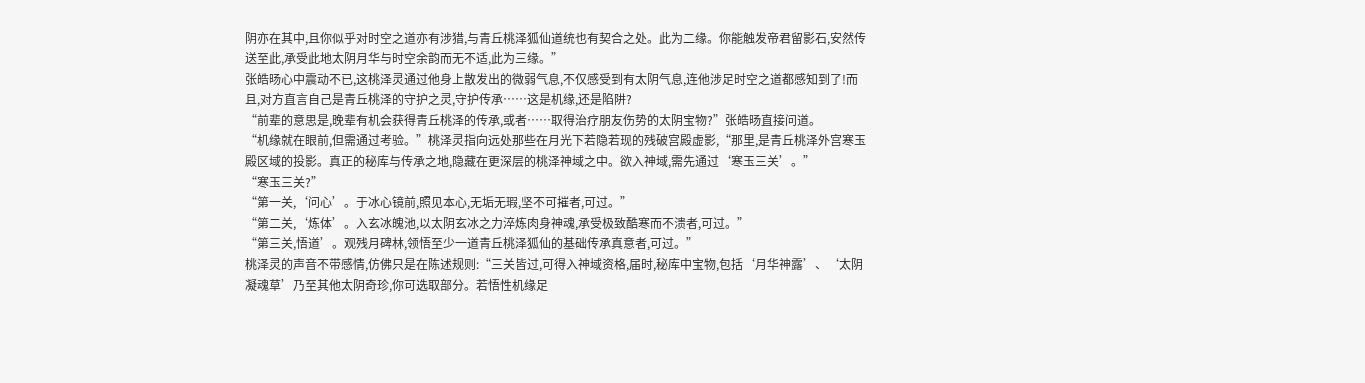阴亦在其中,且你似乎对时空之道亦有涉猎,与青丘桃泽狐仙道统也有契合之处。此为二缘。你能触发帝君留影石,安然传送至此,承受此地太阴月华与时空余韵而无不适,此为三缘。”
张皓旸心中震动不已,这桃泽灵通过他身上散发出的微弱气息,不仅感受到有太阴气息,连他涉足时空之道都感知到了!而且,对方直言自己是青丘桃泽的守护之灵,守护传承……这是机缘,还是陷阱?
“前辈的意思是,晚辈有机会获得青丘桃泽的传承,或者……取得治疗朋友伤势的太阴宝物?”张皓旸直接问道。
“机缘就在眼前,但需通过考验。”桃泽灵指向远处那些在月光下若隐若现的残破宫殿虚影,“那里,是青丘桃泽外宫寒玉殿区域的投影。真正的秘库与传承之地,隐藏在更深层的桃泽神域之中。欲入神域,需先通过‘寒玉三关’。”
“寒玉三关?”
“第一关,‘问心’。于冰心镜前,照见本心,无垢无瑕,坚不可摧者,可过。”
“第二关,‘炼体’。入玄冰魄池,以太阴玄冰之力淬炼肉身神魂,承受极致酷寒而不溃者,可过。”
“第三关,悟道’。观残月碑林,领悟至少一道青丘桃泽狐仙的基础传承真意者,可过。”
桃泽灵的声音不带感情,仿佛只是在陈述规则:“三关皆过,可得入神域资格,届时,秘库中宝物,包括‘月华神露’、‘太阴凝魂草’乃至其他太阴奇珍,你可选取部分。若悟性机缘足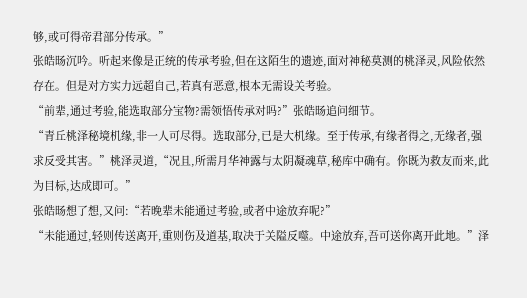够,或可得帝君部分传承。”
张皓旸沉吟。听起来像是正统的传承考验,但在这陌生的遗迹,面对神秘莫测的桃泽灵,风险依然存在。但是对方实力远超自己,若真有恶意,根本无需设关考验。
“前辈,通过考验,能选取部分宝物?需领悟传承对吗?”张皓旸追问细节。
“青丘桃泽秘境机缘,非一人可尽得。选取部分,已是大机缘。至于传承,有缘者得之,无缘者,强求反受其害。”桃泽灵道,“况且,所需月华神露与太阴凝魂草,秘库中确有。你既为救友而来,此为目标,达成即可。”
张皓旸想了想,又问:“若晚辈未能通过考验,或者中途放弃呢?”
“未能通过,轻则传送离开,重则伤及道基,取决于关隘反噬。中途放弃,吾可送你离开此地。”泽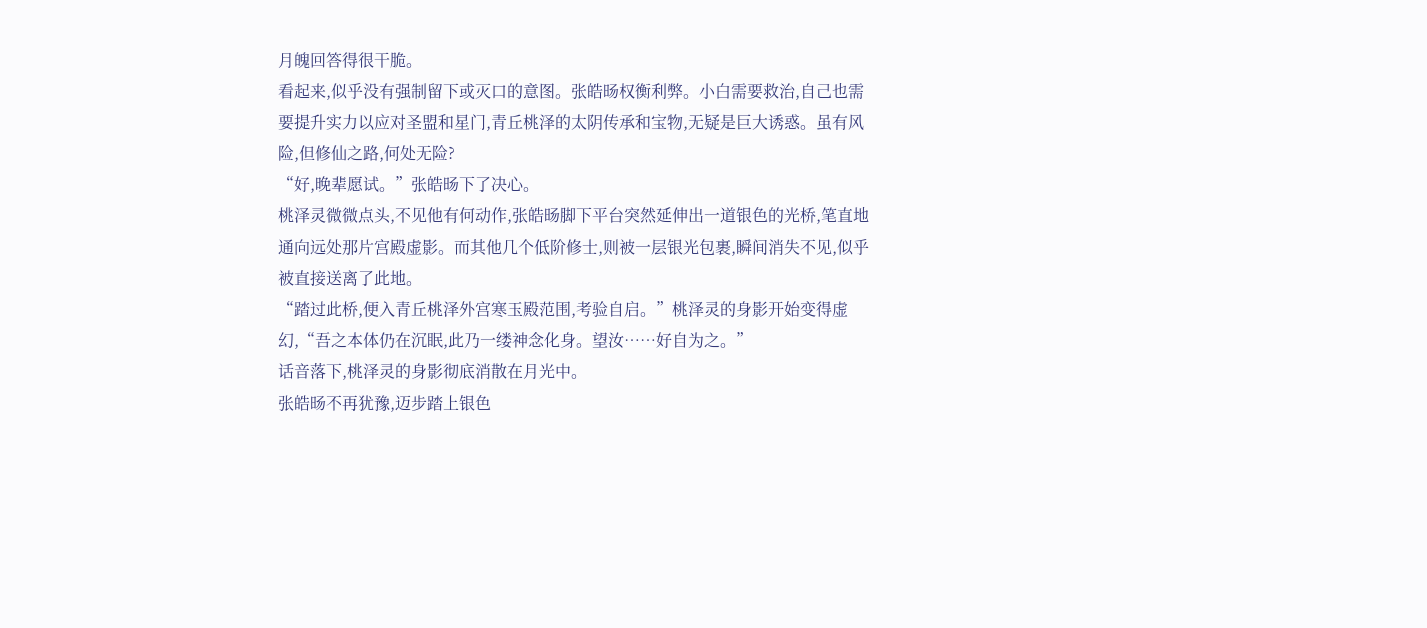月魄回答得很干脆。
看起来,似乎没有强制留下或灭口的意图。张皓旸权衡利弊。小白需要救治,自己也需要提升实力以应对圣盟和星门,青丘桃泽的太阴传承和宝物,无疑是巨大诱惑。虽有风险,但修仙之路,何处无险?
“好,晚辈愿试。”张皓旸下了决心。
桃泽灵微微点头,不见他有何动作,张皓旸脚下平台突然延伸出一道银色的光桥,笔直地通向远处那片宫殿虚影。而其他几个低阶修士,则被一层银光包裹,瞬间消失不见,似乎被直接送离了此地。
“踏过此桥,便入青丘桃泽外宫寒玉殿范围,考验自启。”桃泽灵的身影开始变得虚幻,“吾之本体仍在沉眠,此乃一缕神念化身。望汝……好自为之。”
话音落下,桃泽灵的身影彻底消散在月光中。
张皓旸不再犹豫,迈步踏上银色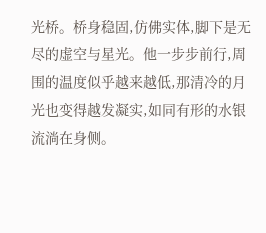光桥。桥身稳固,仿佛实体,脚下是无尽的虚空与星光。他一步步前行,周围的温度似乎越来越低,那清冷的月光也变得越发凝实,如同有形的水银流淌在身侧。